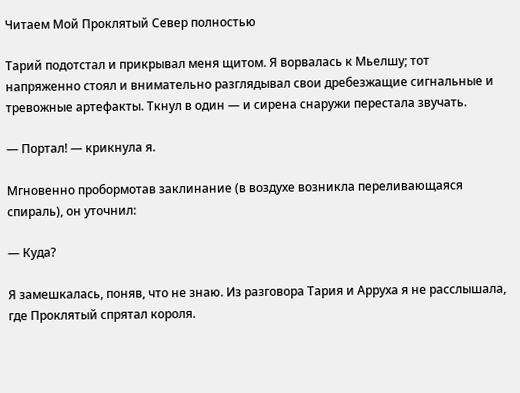Читаем Мой Проклятый Север полностью

Тарий подотстал и прикрывал меня щитом. Я ворвалась к Мьелшу; тот напряженно стоял и внимательно разглядывал свои дребезжащие сигнальные и тревожные артефакты. Ткнул в один — и сирена снаружи перестала звучать.

— Портал! — крикнула я.

Мгновенно пробормотав заклинание (в воздухе возникла переливающаяся спираль), он уточнил:

— Куда?

Я замешкалась, поняв, что не знаю. Из разговора Тария и Арруха я не расслышала, где Проклятый спрятал короля.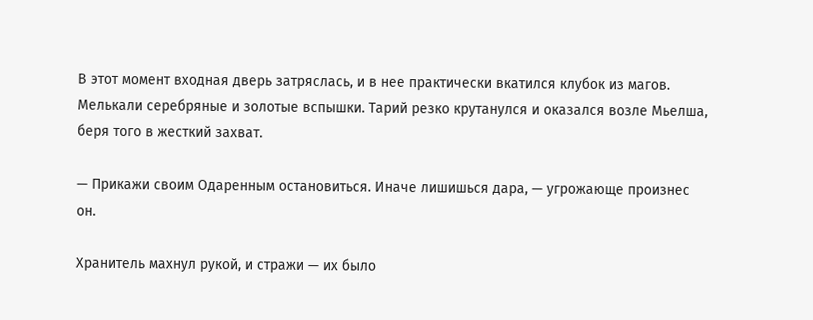В этот момент входная дверь затряслась, и в нее практически вкатился клубок из магов. Мелькали серебряные и золотые вспышки. Тарий резко крутанулся и оказался возле Мьелша, беря того в жесткий захват.

— Прикажи своим Одаренным остановиться. Иначе лишишься дара, — угрожающе произнес он.

Хранитель махнул рукой, и стражи — их было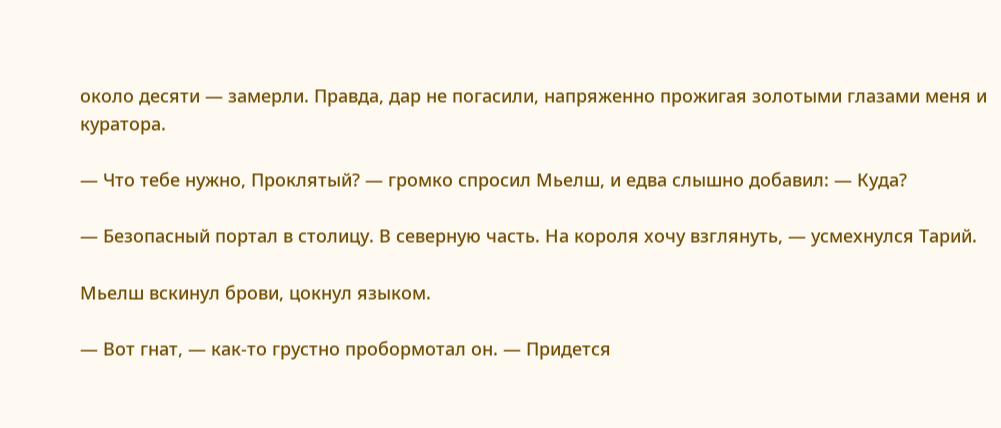около десяти — замерли. Правда, дар не погасили, напряженно прожигая золотыми глазами меня и куратора.

— Что тебе нужно, Проклятый? — громко спросил Мьелш, и едва слышно добавил: — Куда?

— Безопасный портал в столицу. В северную часть. На короля хочу взглянуть, — усмехнулся Тарий.

Мьелш вскинул брови, цокнул языком.

— Вот гнат, — как-то грустно пробормотал он. — Придется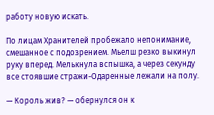работу новую искать.

По лицам Хранителей пробежало непонимание, смешанное с подозрением. Мьелш резко выкинул руку вперед. Мелькнула вспышка, а через секунду все стоявшие стражи-Одаренные лежали на полу.

— Король жив? — обернулся он к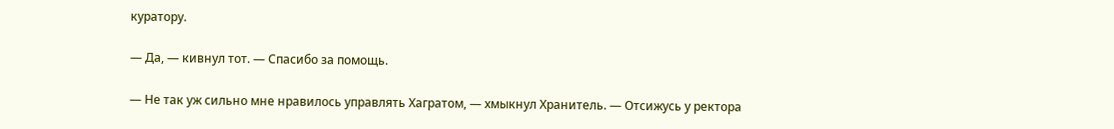куратору.

— Да, — кивнул тот. — Спасибо за помощь.

— Не так уж сильно мне нравилось управлять Хагратом, — хмыкнул Хранитель. — Отсижусь у ректора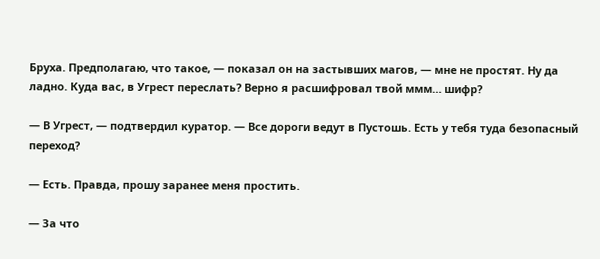Бруха. Предполагаю, что такое, — показал он на застывших магов, — мне не простят. Ну да ладно. Куда вас, в Угрест переслать? Верно я расшифровал твой ммм… шифр?

— В Угрест, — подтвердил куратор. — Все дороги ведут в Пустошь. Есть у тебя туда безопасный переход?

— Есть. Правда, прошу заранее меня простить.

— За что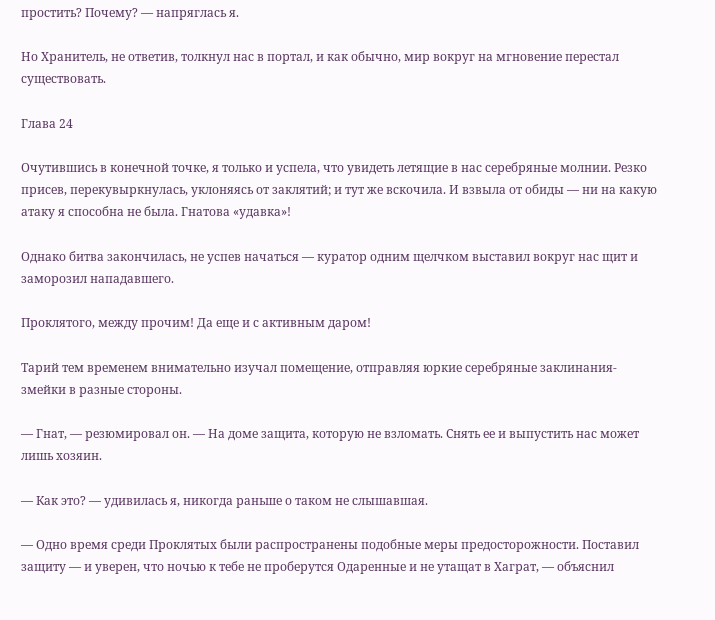простить? Почему? — напряглась я.

Но Хранитель, не ответив, толкнул нас в портал, и как обычно, мир вокруг на мгновение перестал существовать.

Глава 24

Очутившись в конечной точке, я только и успела, что увидеть летящие в нас серебряные молнии. Резко присев, перекувыркнулась, уклоняясь от заклятий; и тут же вскочила. И взвыла от обиды — ни на какую атаку я способна не была. Гнатова «удавка»!

Однако битва закончилась, не успев начаться — куратор одним щелчком выставил вокруг нас щит и заморозил нападавшего.

Проклятого, между прочим! Да еще и с активным даром!

Тарий тем временем внимательно изучал помещение, отправляя юркие серебряные заклинания-змейки в разные стороны.

— Гнат, — резюмировал он. — На доме защита, которую не взломать. Снять ее и выпустить нас может лишь хозяин.

— Как это? — удивилась я, никогда раньше о таком не слышавшая.

— Одно время среди Проклятых были распространены подобные меры предосторожности. Поставил защиту — и уверен, что ночью к тебе не проберутся Одаренные и не утащат в Хаграт, — объяснил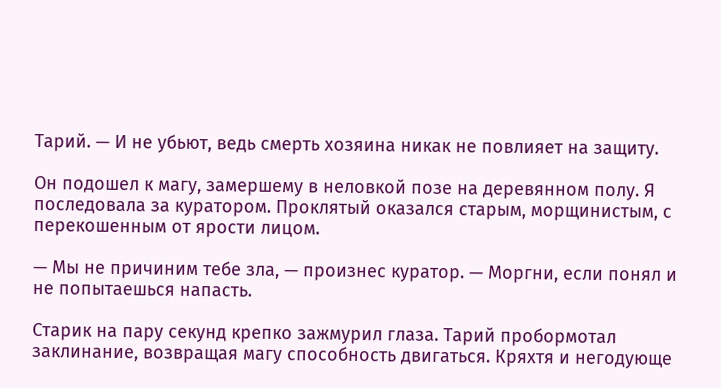Тарий. — И не убьют, ведь смерть хозяина никак не повлияет на защиту.

Он подошел к магу, замершему в неловкой позе на деревянном полу. Я последовала за куратором. Проклятый оказался старым, морщинистым, с перекошенным от ярости лицом.

— Мы не причиним тебе зла, — произнес куратор. — Моргни, если понял и не попытаешься напасть.

Старик на пару секунд крепко зажмурил глаза. Тарий пробормотал заклинание, возвращая магу способность двигаться. Кряхтя и негодующе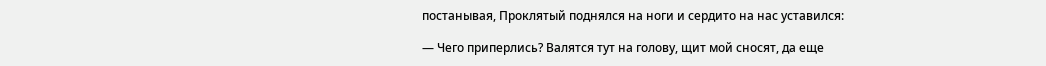постанывая, Проклятый поднялся на ноги и сердито на нас уставился:

— Чего приперлись? Валятся тут на голову, щит мой сносят, да еще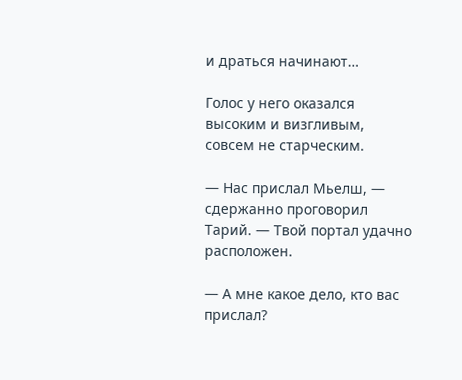и драться начинают…

Голос у него оказался высоким и визгливым, совсем не старческим.

— Нас прислал Мьелш, — сдержанно проговорил Тарий. — Твой портал удачно расположен.

— А мне какое дело, кто вас прислал?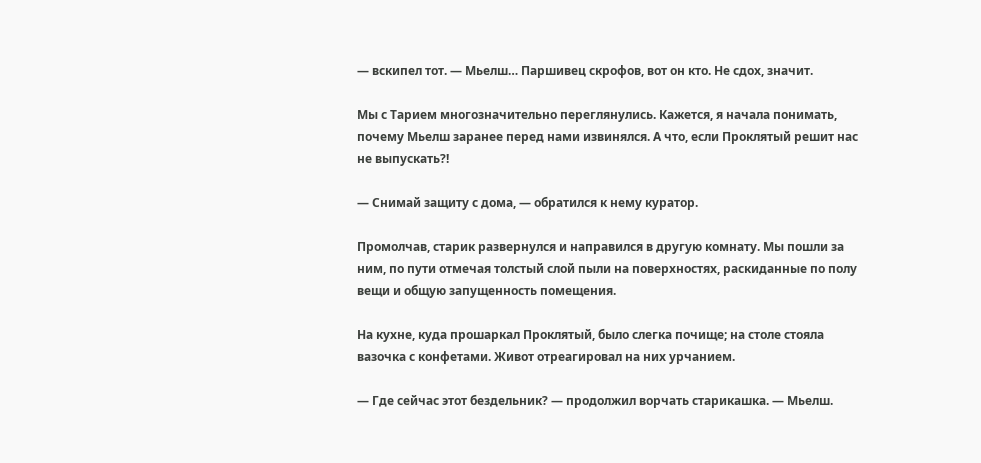— вскипел тот. — Мьелш… Паршивец скрофов, вот он кто. Не сдох, значит.

Мы с Тарием многозначительно переглянулись. Кажется, я начала понимать, почему Мьелш заранее перед нами извинялся. А что, если Проклятый решит нас не выпускать?!

— Снимай защиту с дома, — обратился к нему куратор.

Промолчав, старик развернулся и направился в другую комнату. Мы пошли за ним, по пути отмечая толстый слой пыли на поверхностях, раскиданные по полу вещи и общую запущенность помещения.

На кухне, куда прошаркал Проклятый, было слегка почище; на столе стояла вазочка с конфетами. Живот отреагировал на них урчанием.

— Где сейчас этот бездельник? — продолжил ворчать старикашка. — Мьелш.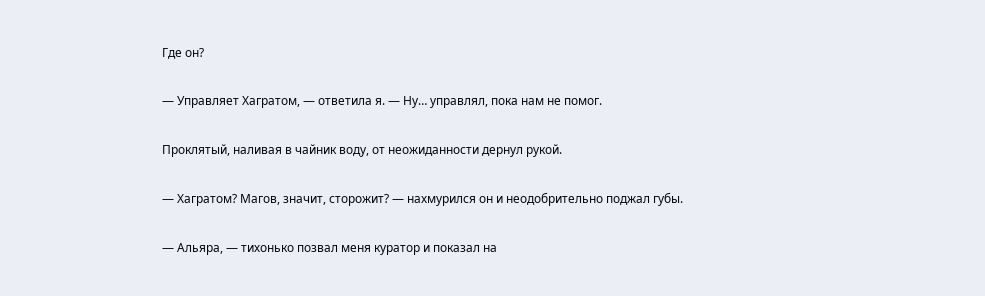Где он?

— Управляет Хагратом, — ответила я. — Ну… управлял, пока нам не помог.

Проклятый, наливая в чайник воду, от неожиданности дернул рукой.

— Хагратом? Магов, значит, сторожит? — нахмурился он и неодобрительно поджал губы.

— Альяра, — тихонько позвал меня куратор и показал на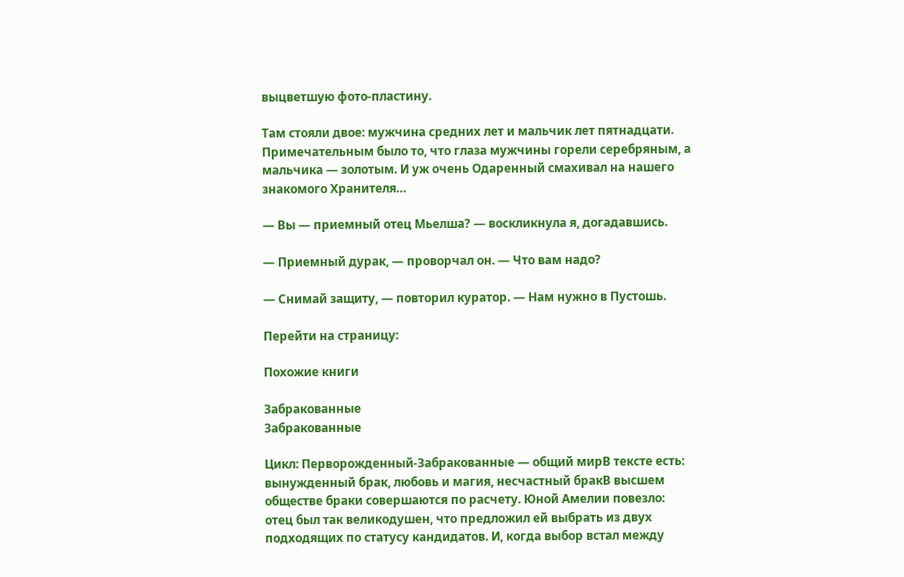выцветшую фото-пластину.

Там стояли двое: мужчина средних лет и мальчик лет пятнадцати. Примечательным было то, что глаза мужчины горели серебряным, а мальчика — золотым. И уж очень Одаренный смахивал на нашего знакомого Хранителя…

— Вы — приемный отец Мьелша? — воскликнула я, догадавшись.

— Приемный дурак, — проворчал он. — Что вам надо?

— Снимай защиту, — повторил куратор. — Нам нужно в Пустошь.

Перейти на страницу:

Похожие книги

Забракованные
Забракованные

Цикл: Перворожденный-Забракованные — общий мирВ тексте есть: вынужденный брак, любовь и магия, несчастный бракВ высшем обществе браки совершаются по расчету. Юной Амелии повезло: отец был так великодушен, что предложил ей выбрать из двух подходящих по статусу кандидатов. И, когда выбор встал между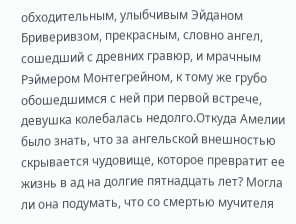обходительным, улыбчивым Эйданом Бриверивзом, прекрасным, словно ангел, сошедший с древних гравюр, и мрачным Рэймером Монтегрейном, к тому же грубо обошедшимся с ней при первой встрече, девушка колебалась недолго.Откуда Амелии было знать, что за ангельской внешностью скрывается чудовище, которое превратит ее жизнь в ад на долгие пятнадцать лет? Могла ли она подумать, что со смертью мучителя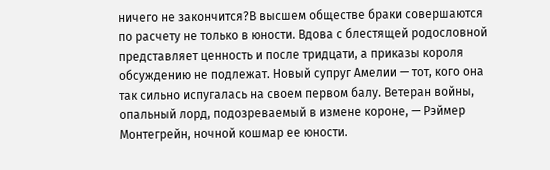ничего не закончится?В высшем обществе браки совершаются по расчету не только в юности. Вдова с блестящей родословной представляет ценность и после тридцати, а приказы короля обсуждению не подлежат. Новый супруг Амелии — тот, кого она так сильно испугалась на своем первом балу. Ветеран войны, опальный лорд, подозреваемый в измене короне, — Рэймер Монтегрейн, ночной кошмар ее юности.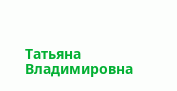Татьяна Владимировна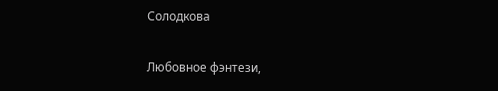Солодкова

Любовное фэнтези,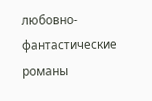любовно-фантастические романы